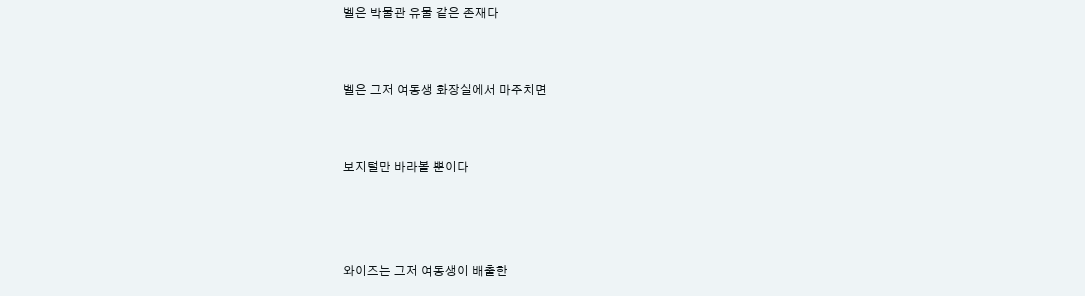벨은 박물관 유물 같은 존재다


벨은 그저 여동생 화장실에서 마주치면


보지털만 바라볼 뿐이다



와이즈는 그저 여동생이 배출한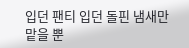입던 팬티 입던 돌핀 냄새만 맡을 뿐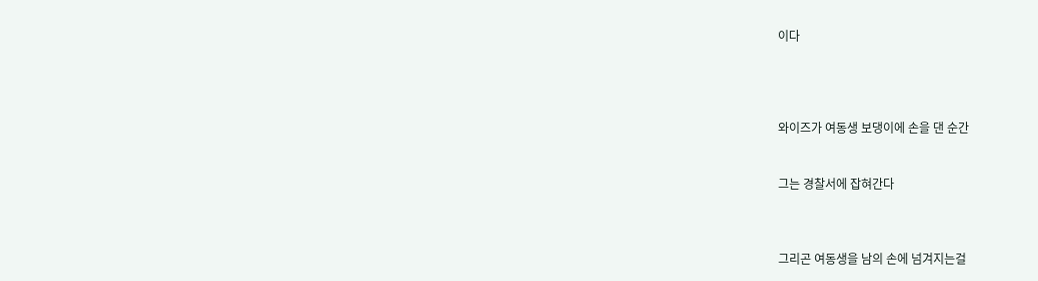이다




와이즈가 여동생 보댕이에 손을 댄 순간


그는 경찰서에 잡혀간다



그리곤 여동생을 남의 손에 넘겨지는걸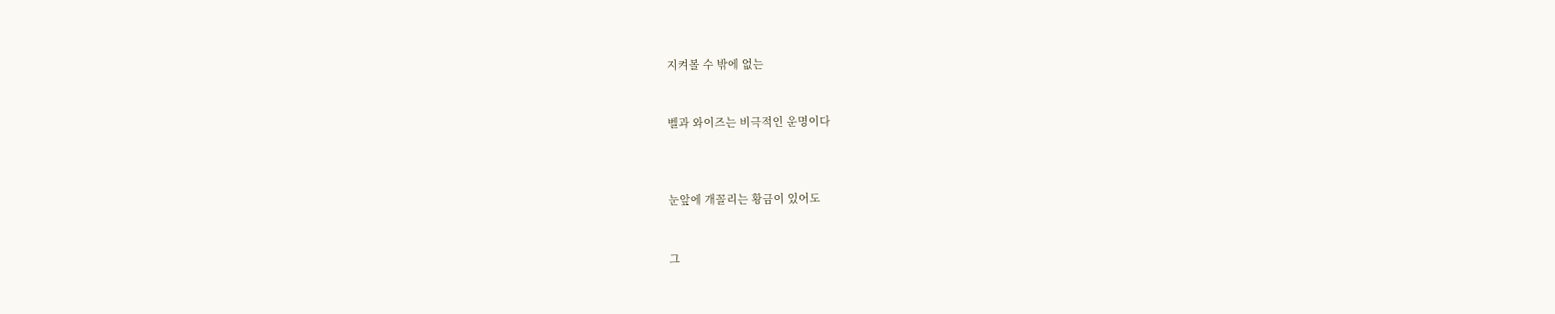지켜볼 수 밖에 없는


벨과 와이즈는 비극적인 운명이다



눈앞에 개꼴리는 황금이 있어도


그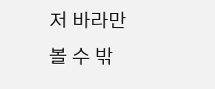저 바라만 볼 수 밖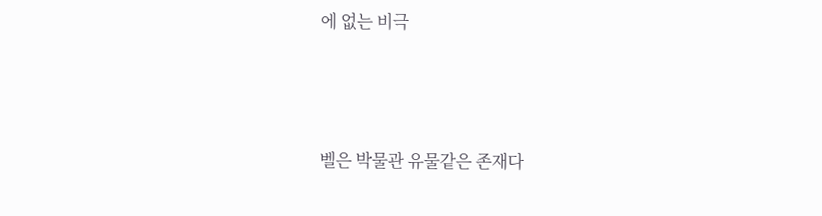에 없는 비극




벨은 박물관 유물같은 존재다